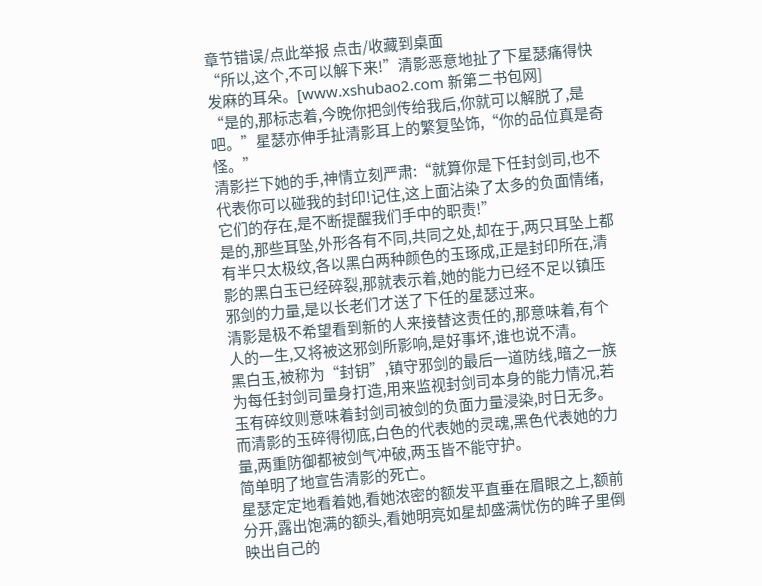章节错误/点此举报 点击/收藏到桌面
“所以,这个,不可以解下来!”清影恶意地扯了下星瑟痛得快发麻的耳朵。[www.xshubao2.com 新第二书包网]
“是的,那标志着,今晚你把剑传给我后,你就可以解脱了,是吧。”星瑟亦伸手扯清影耳上的繁复坠饰,“你的品位真是奇怪。”
清影拦下她的手,神情立刻严肃:“就算你是下任封剑司,也不代表你可以碰我的封印!记住,这上面沾染了太多的负面情绪,它们的存在,是不断提醒我们手中的职责!”
是的,那些耳坠,外形各有不同,共同之处,却在于,两只耳坠上都有半只太极纹,各以黑白两种颜色的玉琢成,正是封印所在,清影的黑白玉已经碎裂,那就表示着,她的能力已经不足以镇压邪剑的力量,是以长老们才送了下任的星瑟过来。
清影是极不希望看到新的人来接替这责任的,那意味着,有个人的一生,又将被这邪剑所影响,是好事坏,谁也说不清。
黑白玉,被称为“封钥”,镇守邪剑的最后一道防线,暗之一族为每任封剑司量身打造,用来监视封剑司本身的能力情况,若玉有碎纹则意味着封剑司被剑的负面力量浸染,时日无多。
而清影的玉碎得彻底,白色的代表她的灵魂,黑色代表她的力量,两重防御都被剑气冲破,两玉皆不能守护。
简单明了地宣告清影的死亡。
星瑟定定地看着她,看她浓密的额发平直垂在眉眼之上,额前分开,露出饱满的额头,看她明亮如星却盛满忧伤的眸子里倒映出自己的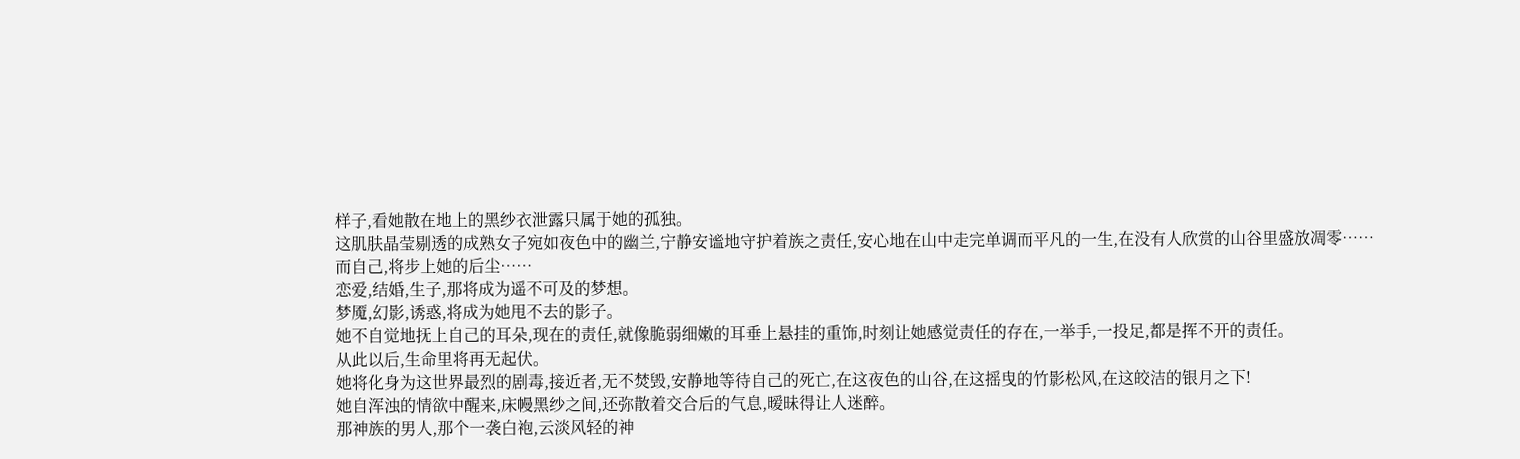样子,看她散在地上的黑纱衣泄露只属于她的孤独。
这肌肤晶莹剔透的成熟女子宛如夜色中的幽兰,宁静安谧地守护着族之责任,安心地在山中走完单调而平凡的一生,在没有人欣赏的山谷里盛放凋零……
而自己,将步上她的后尘……
恋爱,结婚,生子,那将成为遥不可及的梦想。
梦魇,幻影,诱惑,将成为她甩不去的影子。
她不自觉地抚上自己的耳朵,现在的责任,就像脆弱细嫩的耳垂上悬挂的重饰,时刻让她感觉责任的存在,一举手,一投足,都是挥不开的责任。
从此以后,生命里将再无起伏。
她将化身为这世界最烈的剧毒,接近者,无不焚毁,安静地等待自己的死亡,在这夜色的山谷,在这摇曳的竹影松风,在这皎洁的银月之下!
她自浑浊的情欲中醒来,床幔黑纱之间,还弥散着交合后的气息,暧昧得让人迷醉。
那神族的男人,那个一袭白袍,云淡风轻的神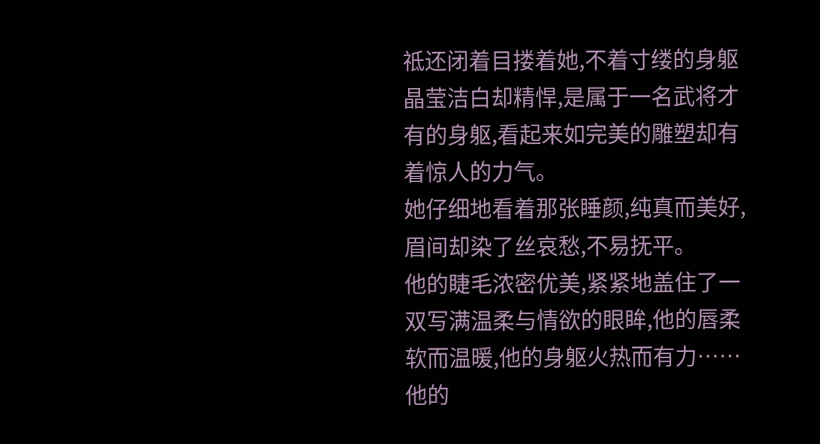祗还闭着目搂着她,不着寸缕的身躯晶莹洁白却精悍,是属于一名武将才有的身躯,看起来如完美的雕塑却有着惊人的力气。
她仔细地看着那张睡颜,纯真而美好,眉间却染了丝哀愁,不易抚平。
他的睫毛浓密优美,紧紧地盖住了一双写满温柔与情欲的眼眸,他的唇柔软而温暖,他的身躯火热而有力……
他的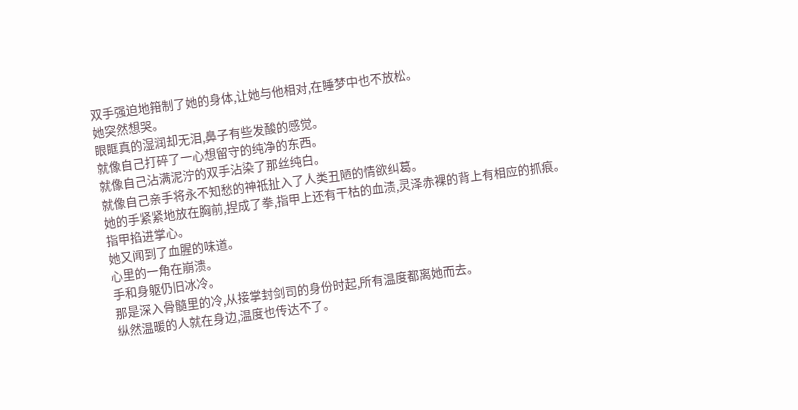双手强迫地箝制了她的身体,让她与他相对,在睡梦中也不放松。
她突然想哭。
眼眶真的湿润却无泪,鼻子有些发酸的感觉。
就像自己打碎了一心想留守的纯净的东西。
就像自己沾满泥泞的双手沾染了那丝纯白。
就像自己亲手将永不知愁的神祗扯入了人类丑陋的情欲纠葛。
她的手紧紧地放在胸前,捏成了拳,指甲上还有干枯的血渍,灵泽赤裸的背上有相应的抓痕。
指甲掐进掌心。
她又闻到了血腥的味道。
心里的一角在崩溃。
手和身躯仍旧冰冷。
那是深入骨髓里的冷,从接掌封剑司的身份时起,所有温度都离她而去。
纵然温暖的人就在身边,温度也传达不了。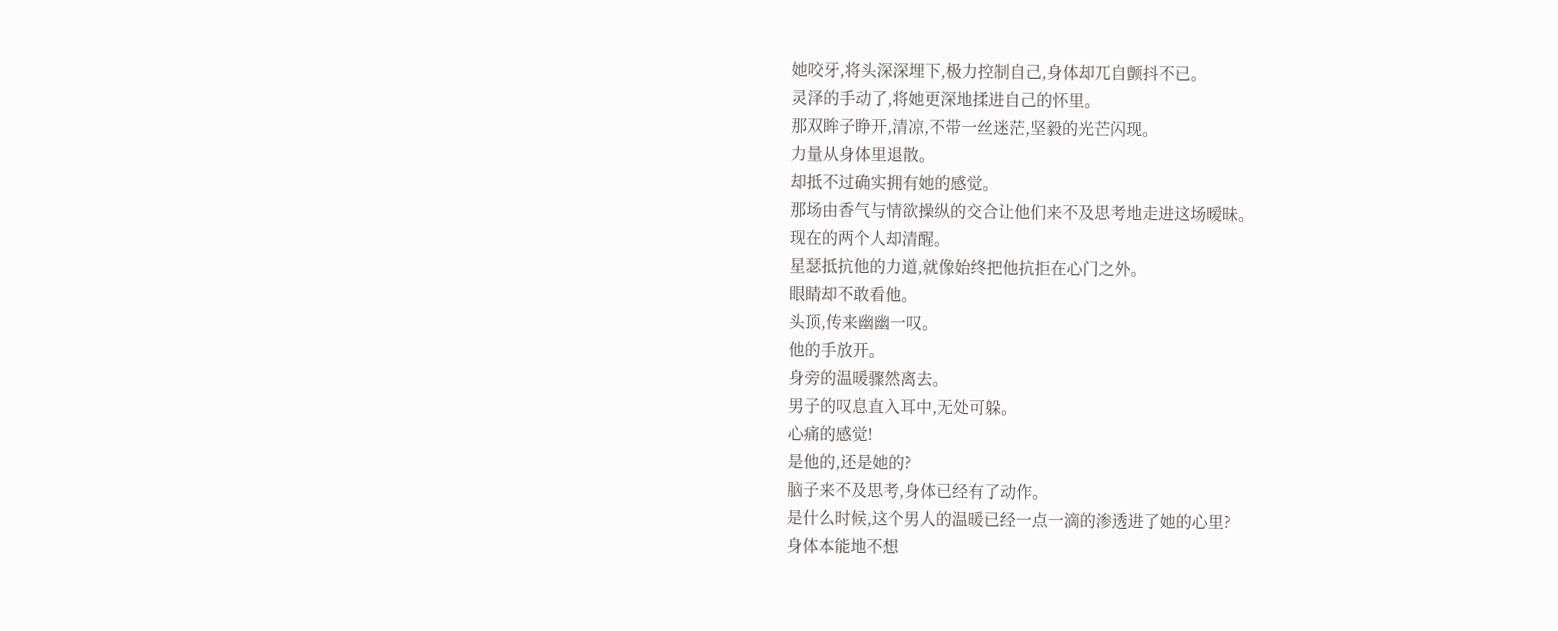她咬牙,将头深深埋下,极力控制自己,身体却兀自颤抖不已。
灵泽的手动了,将她更深地揉进自己的怀里。
那双眸子睁开,清凉,不带一丝迷茫,坚毅的光芒闪现。
力量从身体里退散。
却抵不过确实拥有她的感觉。
那场由香气与情欲操纵的交合让他们来不及思考地走进这场暧昧。
现在的两个人却清醒。
星瑟抵抗他的力道,就像始终把他抗拒在心门之外。
眼睛却不敢看他。
头顶,传来幽幽一叹。
他的手放开。
身旁的温暖骤然离去。
男子的叹息直入耳中,无处可躲。
心痛的感觉!
是他的,还是她的?
脑子来不及思考,身体已经有了动作。
是什么时候,这个男人的温暖已经一点一滴的渗透进了她的心里?
身体本能地不想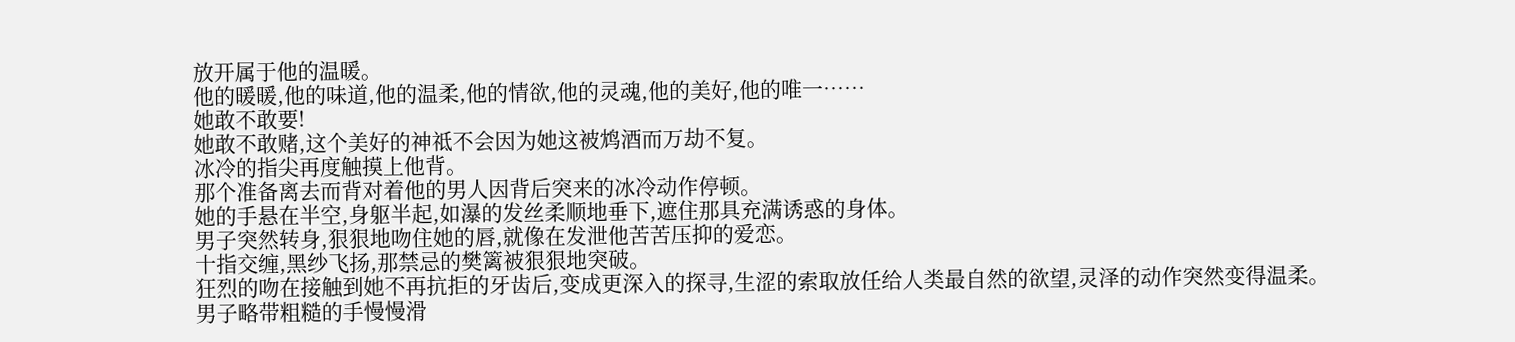放开属于他的温暖。
他的暖暖,他的味道,他的温柔,他的情欲,他的灵魂,他的美好,他的唯一……
她敢不敢要!
她敢不敢赌,这个美好的神祗不会因为她这被鸩酒而万劫不复。
冰冷的指尖再度触摸上他背。
那个准备离去而背对着他的男人因背后突来的冰冷动作停顿。
她的手悬在半空,身躯半起,如瀑的发丝柔顺地垂下,遮住那具充满诱惑的身体。
男子突然转身,狠狠地吻住她的唇,就像在发泄他苦苦压抑的爱恋。
十指交缠,黑纱飞扬,那禁忌的樊篱被狠狠地突破。
狂烈的吻在接触到她不再抗拒的牙齿后,变成更深入的探寻,生涩的索取放任给人类最自然的欲望,灵泽的动作突然变得温柔。
男子略带粗糙的手慢慢滑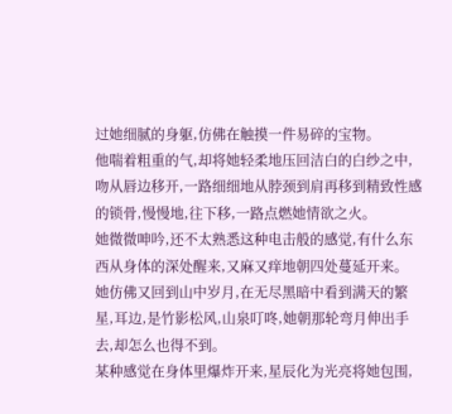过她细腻的身躯,仿佛在触摸一件易碎的宝物。
他喘着粗重的气,却将她轻柔地压回洁白的白纱之中,吻从唇边移开,一路细细地从脖颈到肩再移到精致性感的锁骨,慢慢地,往下移,一路点燃她情欲之火。
她微微呻吟,还不太熟悉这种电击般的感觉,有什么东西从身体的深处醒来,又麻又痒地朝四处蔓延开来。
她仿佛又回到山中岁月,在无尽黑暗中看到满天的繁星,耳边,是竹影松风,山泉叮咚,她朝那轮弯月伸出手去,却怎么也得不到。
某种感觉在身体里爆炸开来,星辰化为光亮将她包围,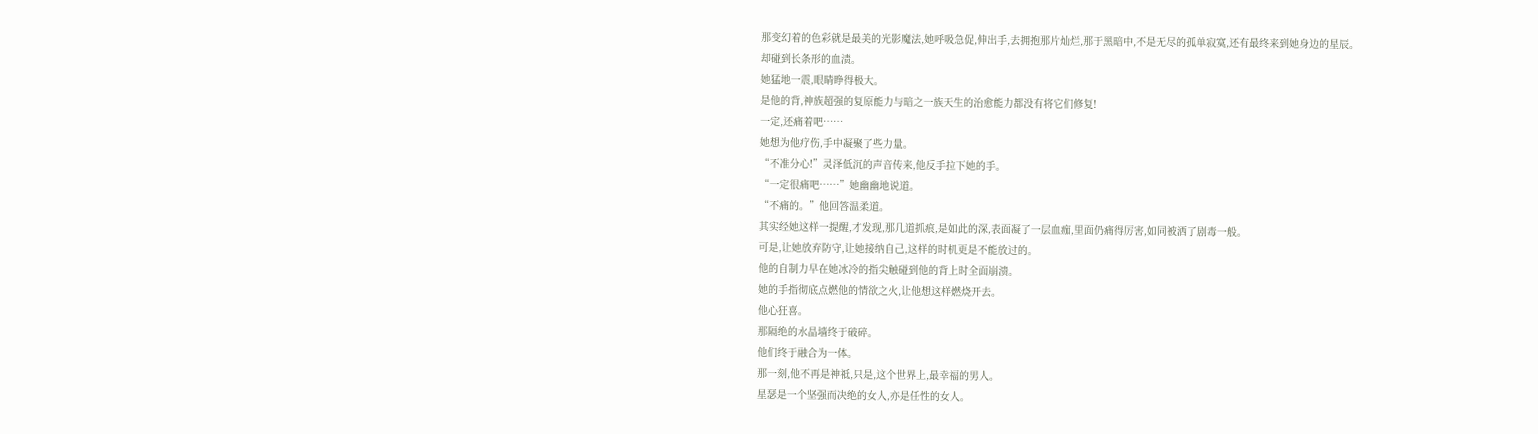那变幻着的色彩就是最美的光影魔法,她呼吸急促,伸出手,去拥抱那片灿烂,那于黑暗中,不是无尽的孤单寂寞,还有最终来到她身边的星辰。
却碰到长条形的血渍。
她猛地一震,眼睛睁得极大。
是他的背,神族超强的复原能力与暗之一族天生的治愈能力都没有将它们修复!
一定,还痛着吧……
她想为他疗伤,手中凝聚了些力量。
“不准分心!”灵泽低沉的声音传来,他反手拉下她的手。
“一定很痛吧……”她幽幽地说道。
“不痛的。”他回答温柔道。
其实经她这样一提醒,才发现,那几道抓痕,是如此的深,表面凝了一层血痂,里面仍痛得厉害,如同被洒了剧毒一般。
可是,让她放弃防守,让她接纳自己,这样的时机更是不能放过的。
他的自制力早在她冰冷的指尖触碰到他的背上时全面崩溃。
她的手指彻底点燃他的情欲之火,让他想这样燃烧开去。
他心狂喜。
那隔绝的水晶墙终于破碎。
他们终于融合为一体。
那一刻,他不再是神祗,只是,这个世界上,最幸福的男人。
星瑟是一个坚强而决绝的女人,亦是任性的女人。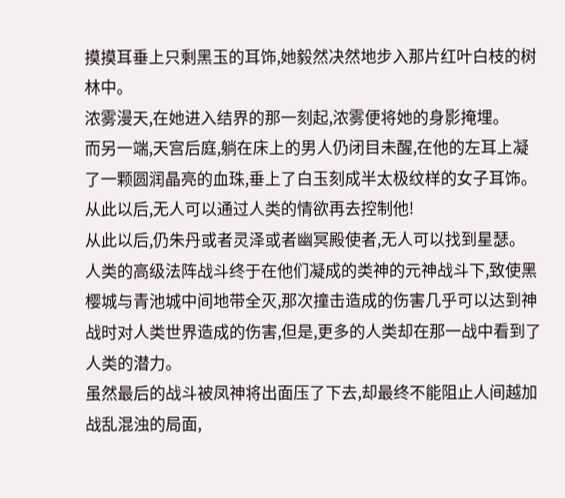摸摸耳垂上只剩黑玉的耳饰,她毅然决然地步入那片红叶白枝的树林中。
浓雾漫天,在她进入结界的那一刻起,浓雾便将她的身影掩埋。
而另一端,天宫后庭,躺在床上的男人仍闭目未醒,在他的左耳上凝了一颗圆润晶亮的血珠,垂上了白玉刻成半太极纹样的女子耳饰。
从此以后,无人可以通过人类的情欲再去控制他!
从此以后,仍朱丹或者灵泽或者幽冥殿使者,无人可以找到星瑟。
人类的高级法阵战斗终于在他们凝成的类神的元神战斗下,致使黑樱城与青池城中间地带全灭,那次撞击造成的伤害几乎可以达到神战时对人类世界造成的伤害,但是,更多的人类却在那一战中看到了人类的潜力。
虽然最后的战斗被凤神将出面压了下去,却最终不能阻止人间越加战乱混浊的局面,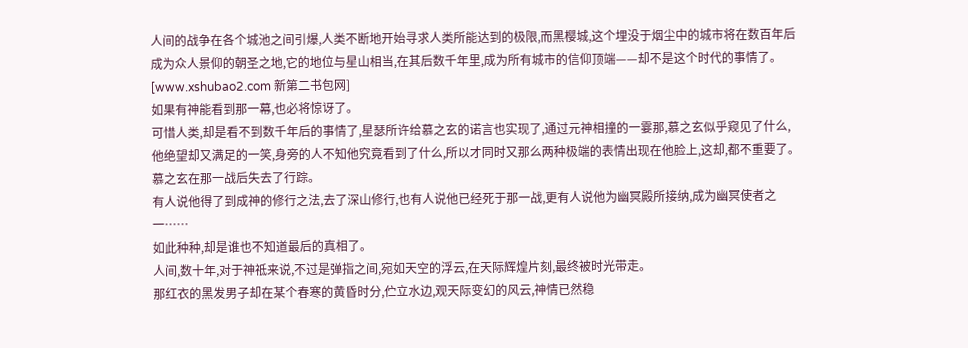人间的战争在各个城池之间引爆,人类不断地开始寻求人类所能达到的极限,而黑樱城,这个埋没于烟尘中的城市将在数百年后成为众人景仰的朝圣之地,它的地位与星山相当,在其后数千年里,成为所有城市的信仰顶端——却不是这个时代的事情了。[www.xshubao2.com 新第二书包网]
如果有神能看到那一幕,也必将惊讶了。
可惜人类,却是看不到数千年后的事情了,星瑟所许给慕之玄的诺言也实现了,通过元神相撞的一霎那,慕之玄似乎窥见了什么,他绝望却又满足的一笑,身旁的人不知他究竟看到了什么,所以才同时又那么两种极端的表情出现在他脸上,这却,都不重要了。
慕之玄在那一战后失去了行踪。
有人说他得了到成神的修行之法,去了深山修行,也有人说他已经死于那一战,更有人说他为幽冥殿所接纳,成为幽冥使者之一……
如此种种,却是谁也不知道最后的真相了。
人间,数十年,对于神祗来说,不过是弹指之间,宛如天空的浮云,在天际辉煌片刻,最终被时光带走。
那红衣的黑发男子却在某个春寒的黄昏时分,伫立水边,观天际变幻的风云,神情已然稳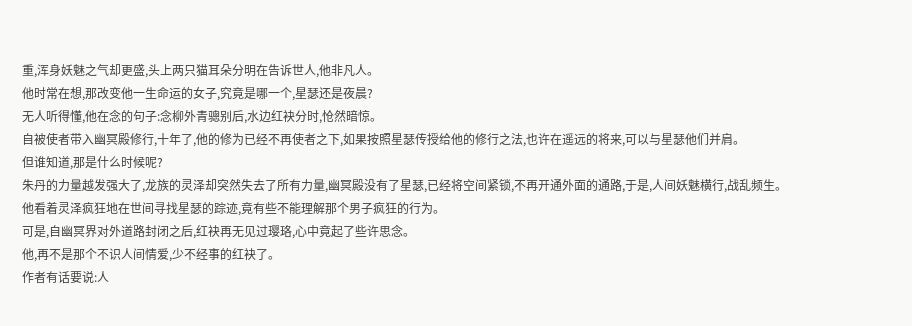重,浑身妖魅之气却更盛,头上两只猫耳朵分明在告诉世人,他非凡人。
他时常在想,那改变他一生命运的女子,究竟是哪一个,星瑟还是夜晨?
无人听得懂,他在念的句子:念柳外青骢别后,水边红袂分时,怆然暗惊。
自被使者带入幽冥殿修行,十年了,他的修为已经不再使者之下,如果按照星瑟传授给他的修行之法,也许在遥远的将来,可以与星瑟他们并肩。
但谁知道,那是什么时候呢?
朱丹的力量越发强大了,龙族的灵泽却突然失去了所有力量,幽冥殿没有了星瑟,已经将空间紧锁,不再开通外面的通路,于是,人间妖魅横行,战乱频生。
他看着灵泽疯狂地在世间寻找星瑟的踪迹,竟有些不能理解那个男子疯狂的行为。
可是,自幽冥界对外道路封闭之后,红袂再无见过璎珞,心中竟起了些许思念。
他,再不是那个不识人间情爱,少不经事的红袂了。
作者有话要说:人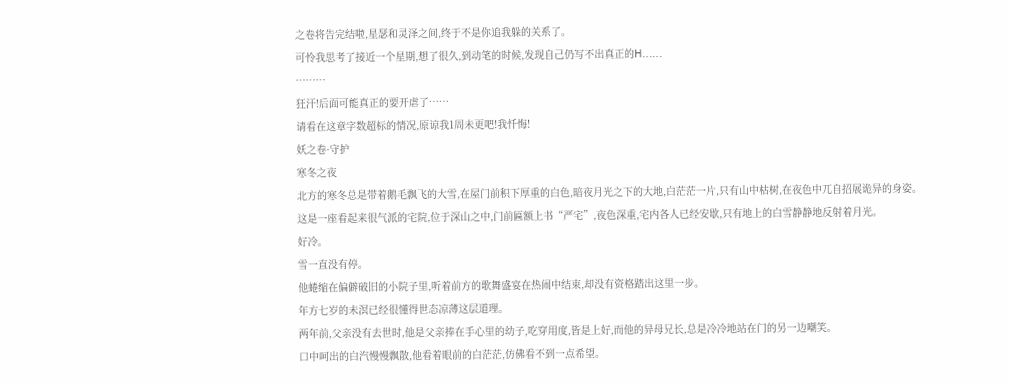之卷将告完结啦,星瑟和灵泽之间,终于不是你追我躲的关系了。
可怜我思考了接近一个星期,想了很久,到动笔的时候,发现自己仍写不出真正的H……
………
狂汗!后面可能真正的要开虐了……
请看在这章字数超标的情况,原谅我1周未更吧!我忏悔!
妖之卷·守护
寒冬之夜
北方的寒冬总是带着鹅毛飘飞的大雪,在屋门前积下厚重的白色,暗夜月光之下的大地,白茫茫一片,只有山中枯树,在夜色中兀自招展诡异的身姿。
这是一座看起来很气派的宅院,位于深山之中,门前匾额上书“严宅”,夜色深重,宅内各人已经安歇,只有地上的白雪静静地反射着月光。
好冷。
雪一直没有停。
他蜷缩在偏僻破旧的小院子里,听着前方的歌舞盛宴在热闹中结束,却没有资格踏出这里一步。
年方七岁的未溟已经很懂得世态凉薄这层道理。
两年前,父亲没有去世时,他是父亲捧在手心里的幼子,吃穿用度,皆是上好,而他的异母兄长,总是冷冷地站在门的另一边嘲笑。
口中呵出的白汽慢慢飘散,他看着眼前的白茫茫,仿佛看不到一点希望。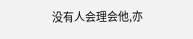没有人会理会他,亦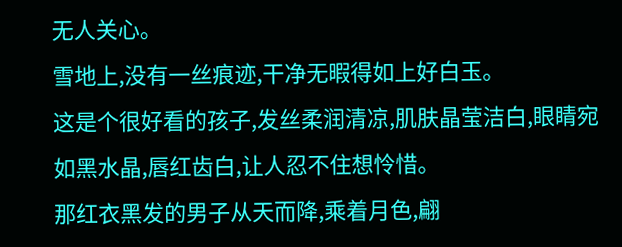无人关心。
雪地上,没有一丝痕迹,干净无暇得如上好白玉。
这是个很好看的孩子,发丝柔润清凉,肌肤晶莹洁白,眼睛宛如黑水晶,唇红齿白,让人忍不住想怜惜。
那红衣黑发的男子从天而降,乘着月色,翩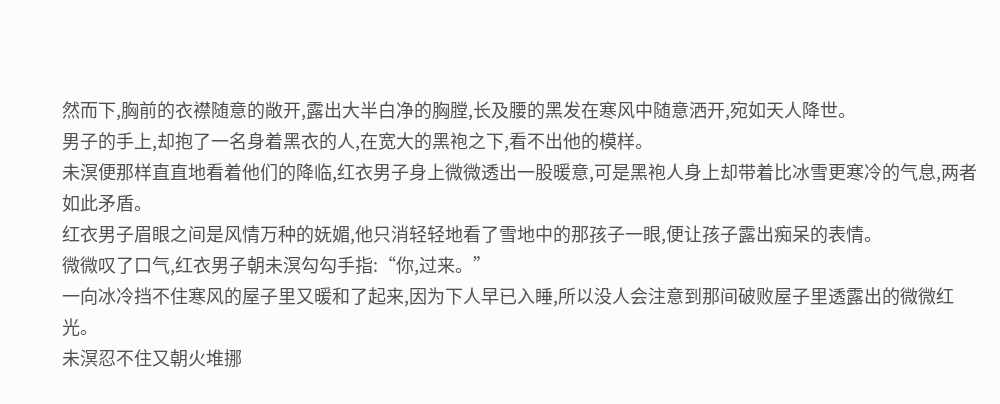然而下,胸前的衣襟随意的敞开,露出大半白净的胸膛,长及腰的黑发在寒风中随意洒开,宛如天人降世。
男子的手上,却抱了一名身着黑衣的人,在宽大的黑袍之下,看不出他的模样。
未溟便那样直直地看着他们的降临,红衣男子身上微微透出一股暖意,可是黑袍人身上却带着比冰雪更寒冷的气息,两者如此矛盾。
红衣男子眉眼之间是风情万种的妩媚,他只消轻轻地看了雪地中的那孩子一眼,便让孩子露出痴呆的表情。
微微叹了口气,红衣男子朝未溟勾勾手指:“你,过来。”
一向冰冷挡不住寒风的屋子里又暖和了起来,因为下人早已入睡,所以没人会注意到那间破败屋子里透露出的微微红光。
未溟忍不住又朝火堆挪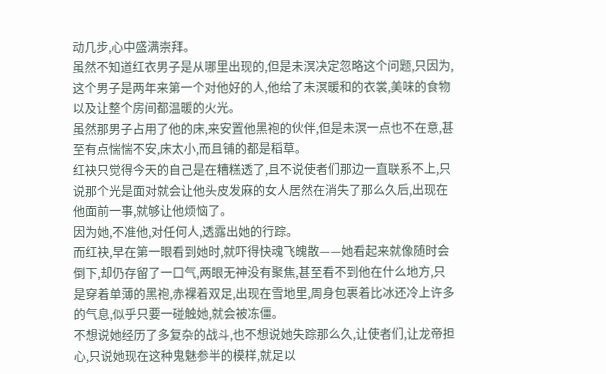动几步,心中盛满崇拜。
虽然不知道红衣男子是从哪里出现的,但是未溟决定忽略这个问题,只因为,这个男子是两年来第一个对他好的人,他给了未溟暖和的衣裳,美味的食物以及让整个房间都温暖的火光。
虽然那男子占用了他的床,来安置他黑袍的伙伴,但是未溟一点也不在意,甚至有点惴惴不安,床太小,而且铺的都是稻草。
红袂只觉得今天的自己是在糟糕透了,且不说使者们那边一直联系不上,只说那个光是面对就会让他头皮发麻的女人居然在消失了那么久后,出现在他面前一事,就够让他烦恼了。
因为她,不准他,对任何人,透露出她的行踪。
而红袂,早在第一眼看到她时,就吓得快魂飞魄散——她看起来就像随时会倒下,却仍存留了一口气,两眼无神没有聚焦,甚至看不到他在什么地方,只是穿着单薄的黑袍,赤裸着双足,出现在雪地里,周身包裹着比冰还冷上许多的气息,似乎只要一碰触她,就会被冻僵。
不想说她经历了多复杂的战斗,也不想说她失踪那么久,让使者们,让龙帝担心,只说她现在这种鬼魅参半的模样,就足以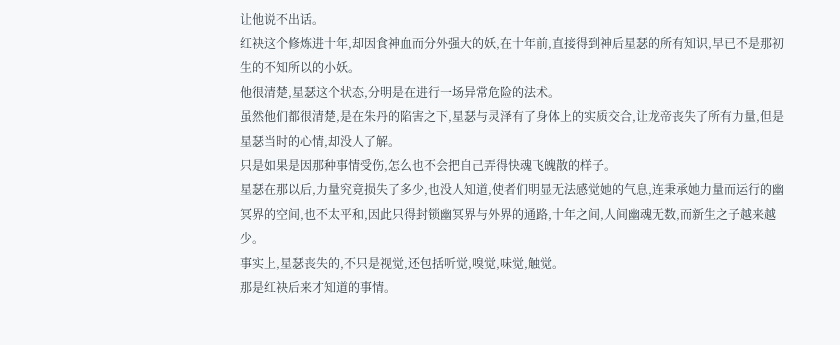让他说不出话。
红袂这个修炼进十年,却因食神血而分外强大的妖,在十年前,直接得到神后星瑟的所有知识,早已不是那初生的不知所以的小妖。
他很清楚,星瑟这个状态,分明是在进行一场异常危险的法术。
虽然他们都很清楚,是在朱丹的陷害之下,星瑟与灵泽有了身体上的实质交合,让龙帝丧失了所有力量,但是星瑟当时的心情,却没人了解。
只是如果是因那种事情受伤,怎么也不会把自己弄得快魂飞魄散的样子。
星瑟在那以后,力量究竟损失了多少,也没人知道,使者们明显无法感觉她的气息,连秉承她力量而运行的幽冥界的空间,也不太平和,因此只得封锁幽冥界与外界的通路,十年之间,人间幽魂无数,而新生之子越来越少。
事实上,星瑟丧失的,不只是视觉,还包括听觉,嗅觉,味觉,触觉。
那是红袂后来才知道的事情。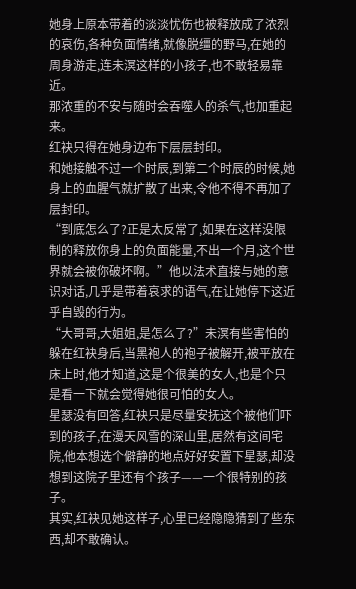她身上原本带着的淡淡忧伤也被释放成了浓烈的哀伤,各种负面情绪,就像脱缰的野马,在她的周身游走,连未溟这样的小孩子,也不敢轻易靠近。
那浓重的不安与随时会吞噬人的杀气,也加重起来。
红袂只得在她身边布下层层封印。
和她接触不过一个时辰,到第二个时辰的时候,她身上的血腥气就扩散了出来,令他不得不再加了层封印。
“到底怎么了?正是太反常了,如果在这样没限制的释放你身上的负面能量,不出一个月,这个世界就会被你破坏啊。”他以法术直接与她的意识对话,几乎是带着哀求的语气,在让她停下这近乎自毁的行为。
“大哥哥,大姐姐,是怎么了?”未溟有些害怕的躲在红袂身后,当黑袍人的袍子被解开,被平放在床上时,他才知道,这是个很美的女人,也是个只是看一下就会觉得她很可怕的女人。
星瑟没有回答,红袂只是尽量安抚这个被他们吓到的孩子,在漫天风雪的深山里,居然有这间宅院,他本想选个僻静的地点好好安置下星瑟,却没想到这院子里还有个孩子——一个很特别的孩子。
其实,红袂见她这样子,心里已经隐隐猜到了些东西,却不敢确认。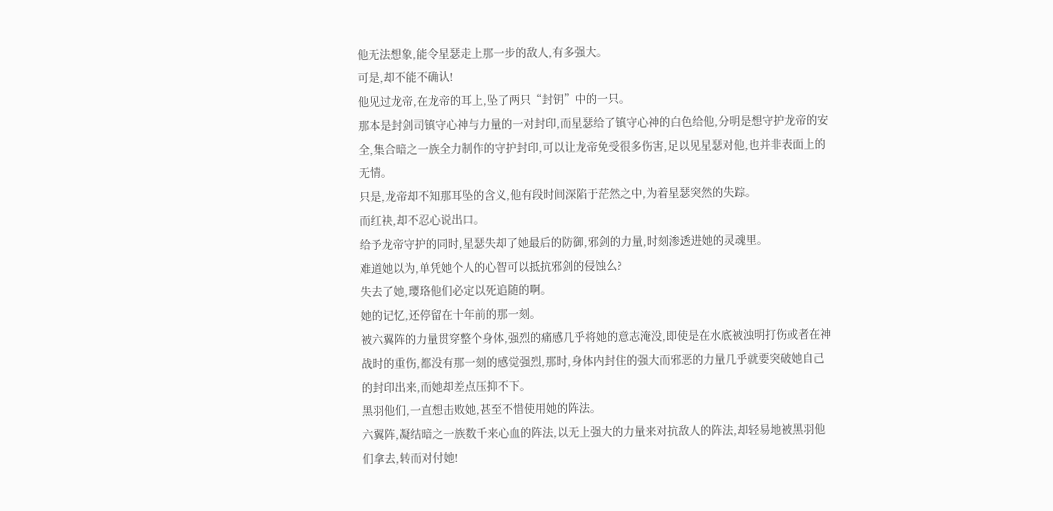他无法想象,能令星瑟走上那一步的敌人,有多强大。
可是,却不能不确认!
他见过龙帝,在龙帝的耳上,坠了两只“封钥”中的一只。
那本是封剑司镇守心神与力量的一对封印,而星瑟给了镇守心神的白色给他,分明是想守护龙帝的安全,集合暗之一族全力制作的守护封印,可以让龙帝免受很多伤害,足以见星瑟对他,也并非表面上的无情。
只是,龙帝却不知那耳坠的含义,他有段时间深陷于茫然之中,为着星瑟突然的失踪。
而红袂,却不忍心说出口。
给予龙帝守护的同时,星瑟失却了她最后的防御,邪剑的力量,时刻渗透进她的灵魂里。
难道她以为,单凭她个人的心智可以抵抗邪剑的侵蚀么?
失去了她,璎珞他们必定以死追随的啊。
她的记忆,还停留在十年前的那一刻。
被六翼阵的力量贯穿整个身体,强烈的痛感几乎将她的意志淹没,即使是在水底被浊明打伤或者在神战时的重伤,都没有那一刻的感觉强烈,那时,身体内封住的强大而邪恶的力量几乎就要突破她自己的封印出来,而她却差点压抑不下。
黑羽他们,一直想击败她,甚至不惜使用她的阵法。
六翼阵,凝结暗之一族数千来心血的阵法,以无上强大的力量来对抗敌人的阵法,却轻易地被黑羽他们拿去,转而对付她!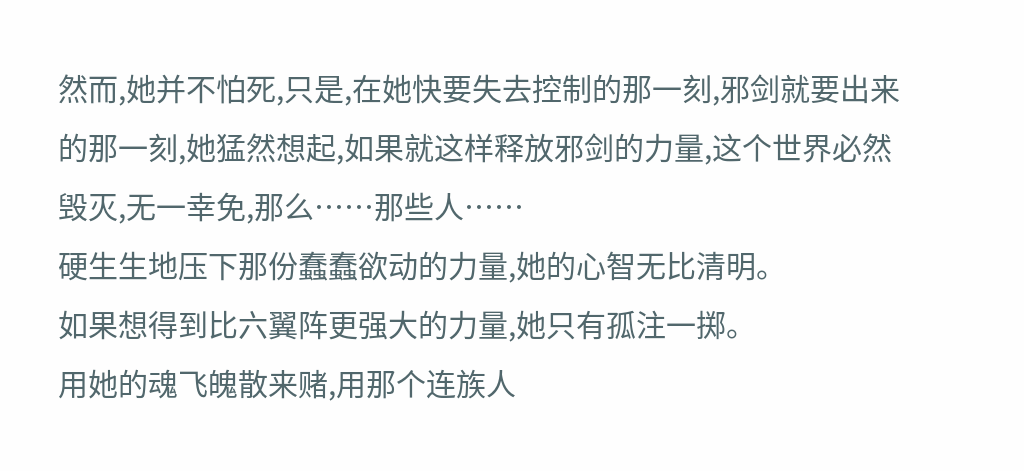然而,她并不怕死,只是,在她快要失去控制的那一刻,邪剑就要出来的那一刻,她猛然想起,如果就这样释放邪剑的力量,这个世界必然毁灭,无一幸免,那么……那些人……
硬生生地压下那份蠢蠢欲动的力量,她的心智无比清明。
如果想得到比六翼阵更强大的力量,她只有孤注一掷。
用她的魂飞魄散来赌,用那个连族人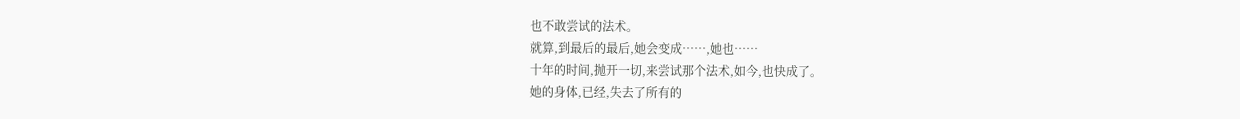也不敢尝试的法术。
就算,到最后的最后,她会变成……,她也……
十年的时间,抛开一切,来尝试那个法术,如今,也快成了。
她的身体,已经,失去了所有的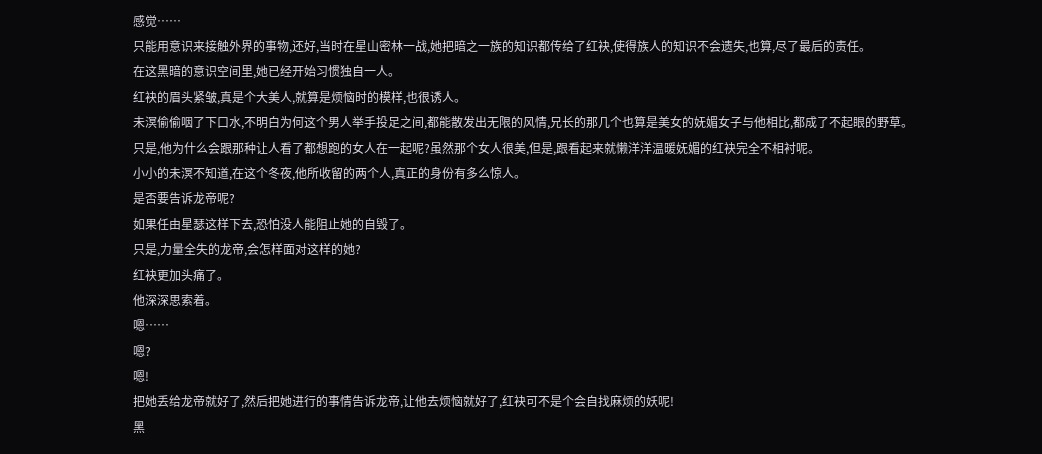感觉……
只能用意识来接触外界的事物,还好,当时在星山密林一战,她把暗之一族的知识都传给了红袂,使得族人的知识不会遗失,也算,尽了最后的责任。
在这黑暗的意识空间里,她已经开始习惯独自一人。
红袂的眉头紧皱,真是个大美人,就算是烦恼时的模样,也很诱人。
未溟偷偷咽了下口水,不明白为何这个男人举手投足之间,都能散发出无限的风情,兄长的那几个也算是美女的妩媚女子与他相比,都成了不起眼的野草。
只是,他为什么会跟那种让人看了都想跑的女人在一起呢?虽然那个女人很美,但是,跟看起来就懒洋洋温暖妩媚的红袂完全不相衬呢。
小小的未溟不知道,在这个冬夜,他所收留的两个人,真正的身份有多么惊人。
是否要告诉龙帝呢?
如果任由星瑟这样下去,恐怕没人能阻止她的自毁了。
只是,力量全失的龙帝,会怎样面对这样的她?
红袂更加头痛了。
他深深思索着。
嗯……
嗯?
嗯!
把她丢给龙帝就好了,然后把她进行的事情告诉龙帝,让他去烦恼就好了,红袂可不是个会自找麻烦的妖呢!
黑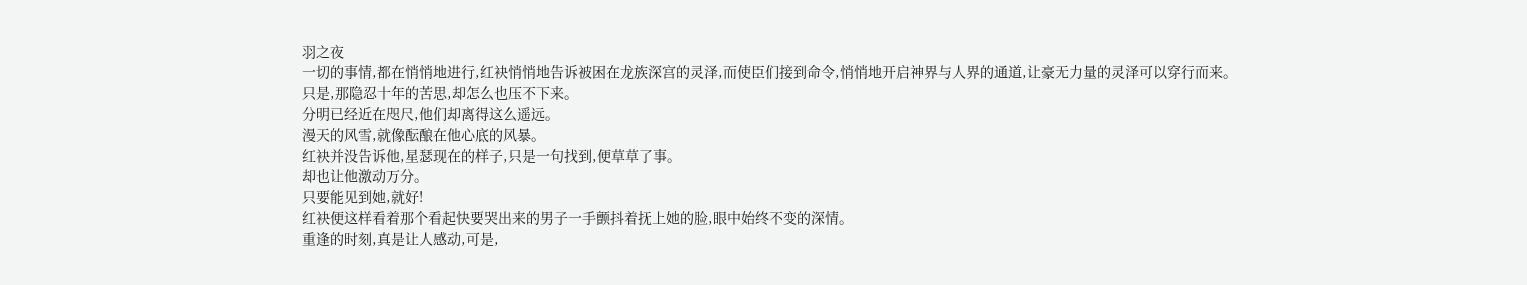羽之夜
一切的事情,都在悄悄地进行,红袂悄悄地告诉被困在龙族深宫的灵泽,而使臣们接到命令,悄悄地开启神界与人界的通道,让豪无力量的灵泽可以穿行而来。
只是,那隐忍十年的苦思,却怎么也压不下来。
分明已经近在咫尺,他们却离得这么遥远。
漫天的风雪,就像酝酿在他心底的风暴。
红袂并没告诉他,星瑟现在的样子,只是一句找到,便草草了事。
却也让他激动万分。
只要能见到她,就好!
红袂便这样看着那个看起快要哭出来的男子一手颤抖着抚上她的脸,眼中始终不变的深情。
重逢的时刻,真是让人感动,可是,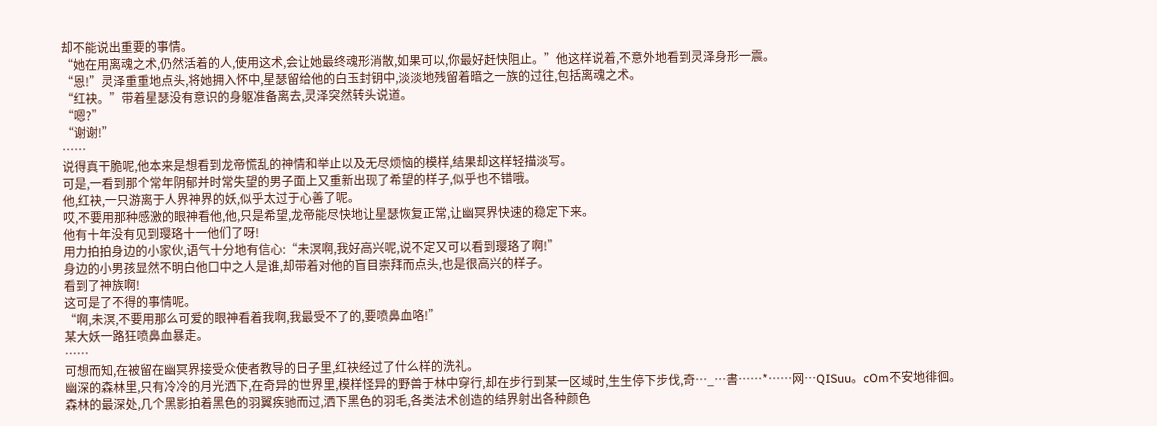却不能说出重要的事情。
“她在用离魂之术,仍然活着的人,使用这术,会让她最终魂形消散,如果可以,你最好赶快阻止。”他这样说着,不意外地看到灵泽身形一震。
“恩!”灵泽重重地点头,将她拥入怀中,星瑟留给他的白玉封钥中,淡淡地残留着暗之一族的过往,包括离魂之术。
“红袂。”带着星瑟没有意识的身躯准备离去,灵泽突然转头说道。
“嗯?”
“谢谢!”
……
说得真干脆呢,他本来是想看到龙帝慌乱的神情和举止以及无尽烦恼的模样,结果却这样轻描淡写。
可是,一看到那个常年阴郁并时常失望的男子面上又重新出现了希望的样子,似乎也不错哦。
他,红袂,一只游离于人界神界的妖,似乎太过于心善了呢。
哎,不要用那种感激的眼神看他,他,只是希望,龙帝能尽快地让星瑟恢复正常,让幽冥界快速的稳定下来。
他有十年没有见到璎珞十一他们了呀!
用力拍拍身边的小家伙,语气十分地有信心:“未溟啊,我好高兴呢,说不定又可以看到璎珞了啊!”
身边的小男孩显然不明白他口中之人是谁,却带着对他的盲目崇拜而点头,也是很高兴的样子。
看到了神族啊!
这可是了不得的事情呢。
“啊,未溟,不要用那么可爱的眼神看着我啊,我最受不了的,要喷鼻血咯!”
某大妖一路狂喷鼻血暴走。
……
可想而知,在被留在幽冥界接受众使者教导的日子里,红袂经过了什么样的洗礼。
幽深的森林里,只有冷冷的月光洒下,在奇异的世界里,模样怪异的野兽于林中穿行,却在步行到某一区域时,生生停下步伐,奇…_…書……*……网…QISuu。cOm不安地徘徊。
森林的最深处,几个黑影拍着黑色的羽翼疾驰而过,洒下黑色的羽毛,各类法术创造的结界射出各种颜色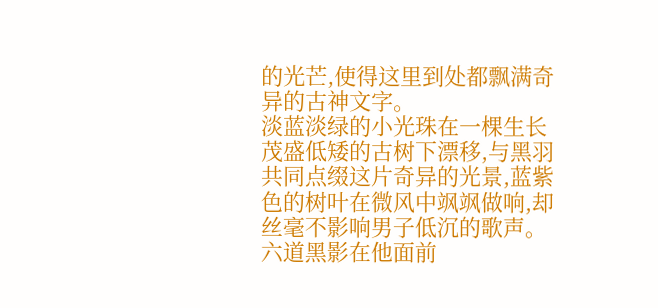的光芒,使得这里到处都飘满奇异的古神文字。
淡蓝淡绿的小光珠在一棵生长茂盛低矮的古树下漂移,与黑羽共同点缀这片奇异的光景,蓝紫色的树叶在微风中飒飒做响,却丝毫不影响男子低沉的歌声。
六道黑影在他面前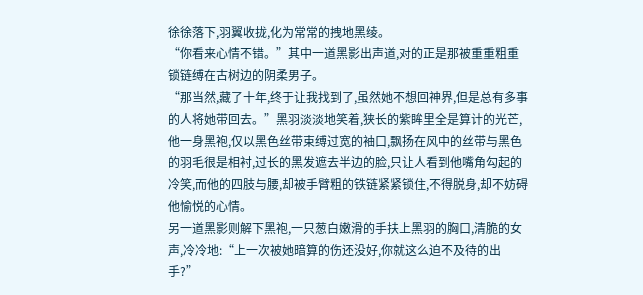徐徐落下,羽翼收拢,化为常常的拽地黑绫。
“你看来心情不错。”其中一道黑影出声道,对的正是那被重重粗重锁链缚在古树边的阴柔男子。
“那当然,藏了十年,终于让我找到了,虽然她不想回神界,但是总有多事的人将她带回去。”黑羽淡淡地笑着,狭长的紫眸里全是算计的光芒,他一身黑袍,仅以黑色丝带束缚过宽的袖口,飘扬在风中的丝带与黑色的羽毛很是相衬,过长的黑发遮去半边的脸,只让人看到他嘴角勾起的冷笑,而他的四肢与腰,却被手臂粗的铁链紧紧锁住,不得脱身,却不妨碍他愉悦的心情。
另一道黑影则解下黑袍,一只葱白嫩滑的手扶上黑羽的胸口,清脆的女声,冷冷地:“上一次被她暗算的伤还没好,你就这么迫不及待的出手?”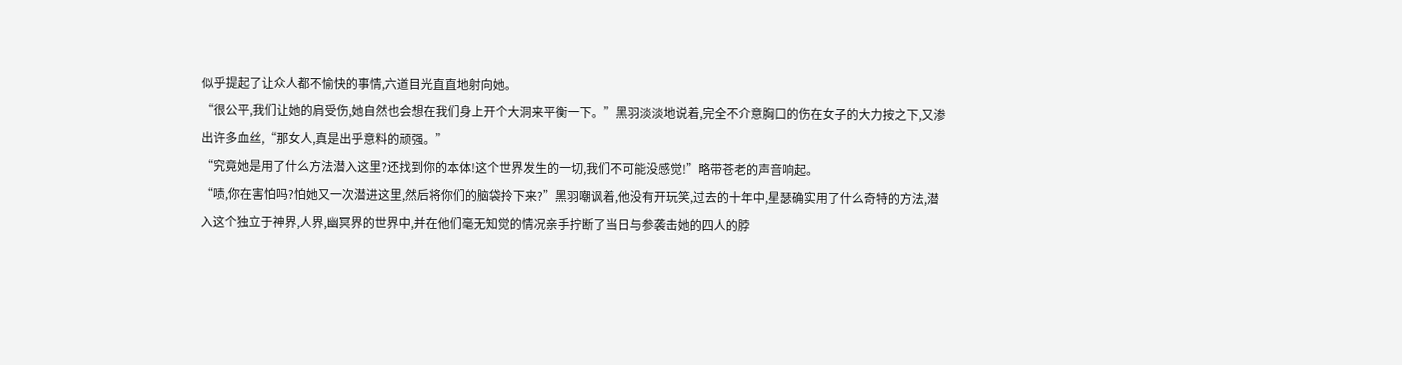似乎提起了让众人都不愉快的事情,六道目光直直地射向她。
“很公平,我们让她的肩受伤,她自然也会想在我们身上开个大洞来平衡一下。”黑羽淡淡地说着,完全不介意胸口的伤在女子的大力按之下,又渗出许多血丝,“那女人,真是出乎意料的顽强。”
“究竟她是用了什么方法潜入这里?还找到你的本体!这个世界发生的一切,我们不可能没感觉!”略带苍老的声音响起。
“啧,你在害怕吗?怕她又一次潜进这里,然后将你们的脑袋拎下来?”黑羽嘲讽着,他没有开玩笑,过去的十年中,星瑟确实用了什么奇特的方法,潜入这个独立于神界,人界,幽冥界的世界中,并在他们毫无知觉的情况亲手拧断了当日与参袭击她的四人的脖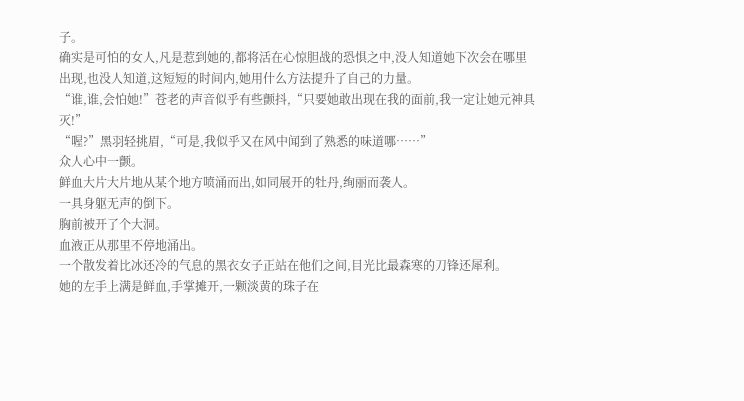子。
确实是可怕的女人,凡是惹到她的,都将活在心惊胆战的恐惧之中,没人知道她下次会在哪里出现,也没人知道,这短短的时间内,她用什么方法提升了自己的力量。
“谁,谁,会怕她!”苍老的声音似乎有些颤抖,“只要她敢出现在我的面前,我一定让她元神具灭!”
“喔?”黑羽轻挑眉,“可是,我似乎又在风中闻到了熟悉的味道哪……”
众人心中一颤。
鲜血大片大片地从某个地方喷涌而出,如同展开的牡丹,绚丽而袭人。
一具身躯无声的倒下。
胸前被开了个大洞。
血液正从那里不停地涌出。
一个散发着比冰还冷的气息的黑衣女子正站在他们之间,目光比最森寒的刀锋还犀利。
她的左手上满是鲜血,手掌摊开,一颗淡黄的珠子在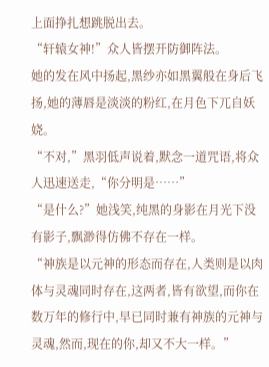上面挣扎想跳脱出去。
“轩辕女神!”众人皆摆开防御阵法。
她的发在风中扬起,黑纱亦如黑翼般在身后飞扬,她的薄唇是淡淡的粉红,在月色下兀自妖娆。
“不对,”黑羽低声说着,默念一道咒语,将众人迅速送走,“你分明是……”
“是什么?”她浅笑,纯黑的身影在月光下没有影子,飘渺得仿佛不存在一样。
“神族是以元神的形态而存在,人类则是以肉体与灵魂同时存在,这两者,皆有欲望,而你在数万年的修行中,早已同时兼有神族的元神与灵魂,然而,现在的你,却又不大一样。”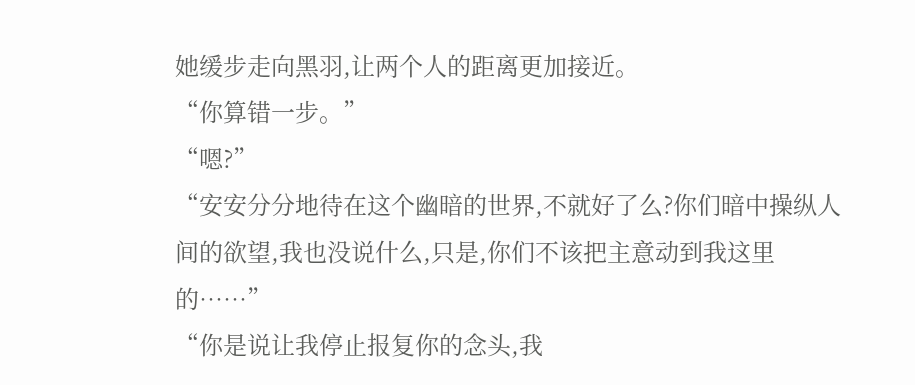她缓步走向黑羽,让两个人的距离更加接近。
“你算错一步。”
“嗯?”
“安安分分地待在这个幽暗的世界,不就好了么?你们暗中操纵人间的欲望,我也没说什么,只是,你们不该把主意动到我这里的……”
“你是说让我停止报复你的念头,我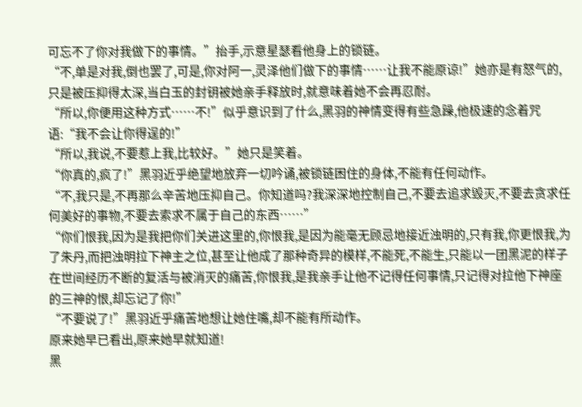可忘不了你对我做下的事情。”抬手,示意星瑟看他身上的锁链。
“不,单是对我,倒也罢了,可是,你对阿一,灵泽他们做下的事情……让我不能原谅!”她亦是有怒气的,只是被压抑得太深,当白玉的封钥被她亲手释放时,就意味着她不会再忍耐。
“所以,你便用这种方式……不!”似乎意识到了什么,黑羽的神情变得有些急躁,他极速的念着咒语:“我不会让你得逞的!”
“所以,我说,不要惹上我,比较好。”她只是笑着。
“你真的,疯了!”黑羽近乎绝望地放弃一切吟诵,被锁链困住的身体,不能有任何动作。
“不,我只是,不再那么辛苦地压抑自己。你知道吗?我深深地控制自己,不要去追求毁灭,不要去贪求任何美好的事物,不要去索求不属于自己的东西……”
“你们恨我,因为是我把你们关进这里的,你恨我,是因为能毫无顾忌地接近浊明的,只有我,你更恨我,为了朱丹,而把浊明拉下神主之位,甚至让他成了那种奇异的模样,不能死,不能生,只能以一团黑泥的样子在世间经历不断的复活与被消灭的痛苦,你恨我,是我亲手让他不记得任何事情,只记得对拉他下神座的三神的恨,却忘记了你!”
“不要说了!”黑羽近乎痛苦地想让她住嘴,却不能有所动作。
原来她早已看出,原来她早就知道!
黑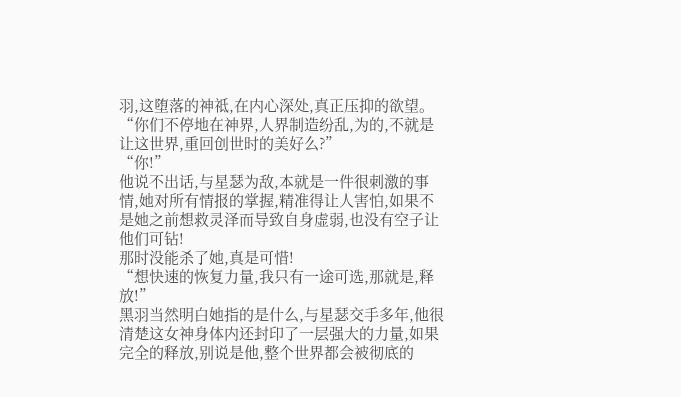羽,这堕落的神祗,在内心深处,真正压抑的欲望。
“你们不停地在神界,人界制造纷乱,为的,不就是让这世界,重回创世时的美好么?”
“你!”
他说不出话,与星瑟为敌,本就是一件很刺激的事情,她对所有情报的掌握,精准得让人害怕,如果不是她之前想救灵泽而导致自身虚弱,也没有空子让他们可钻!
那时没能杀了她,真是可惜!
“想快速的恢复力量,我只有一途可选,那就是,释放!”
黑羽当然明白她指的是什么,与星瑟交手多年,他很清楚这女神身体内还封印了一层强大的力量,如果完全的释放,别说是他,整个世界都会被彻底的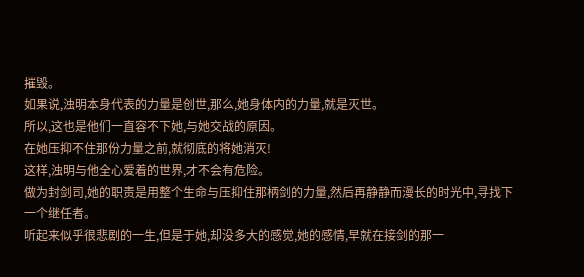摧毁。
如果说,浊明本身代表的力量是创世,那么,她身体内的力量,就是灭世。
所以,这也是他们一直容不下她,与她交战的原因。
在她压抑不住那份力量之前,就彻底的将她消灭!
这样,浊明与他全心爱着的世界,才不会有危险。
做为封剑司,她的职责是用整个生命与压抑住那柄剑的力量,然后再静静而漫长的时光中,寻找下一个继任者。
听起来似乎很悲剧的一生,但是于她,却没多大的感觉,她的感情,早就在接剑的那一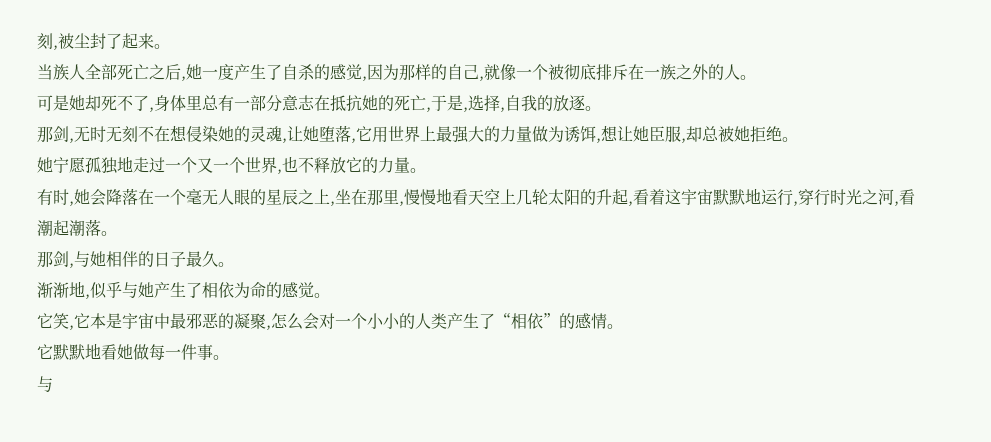刻,被尘封了起来。
当族人全部死亡之后,她一度产生了自杀的感觉,因为那样的自己,就像一个被彻底排斥在一族之外的人。
可是她却死不了,身体里总有一部分意志在抵抗她的死亡,于是,选择,自我的放逐。
那剑,无时无刻不在想侵染她的灵魂,让她堕落,它用世界上最强大的力量做为诱饵,想让她臣服,却总被她拒绝。
她宁愿孤独地走过一个又一个世界,也不释放它的力量。
有时,她会降落在一个毫无人眼的星辰之上,坐在那里,慢慢地看天空上几轮太阳的升起,看着这宇宙默默地运行,穿行时光之河,看潮起潮落。
那剑,与她相伴的日子最久。
渐渐地,似乎与她产生了相依为命的感觉。
它笑,它本是宇宙中最邪恶的凝聚,怎么会对一个小小的人类产生了“相依”的感情。
它默默地看她做每一件事。
与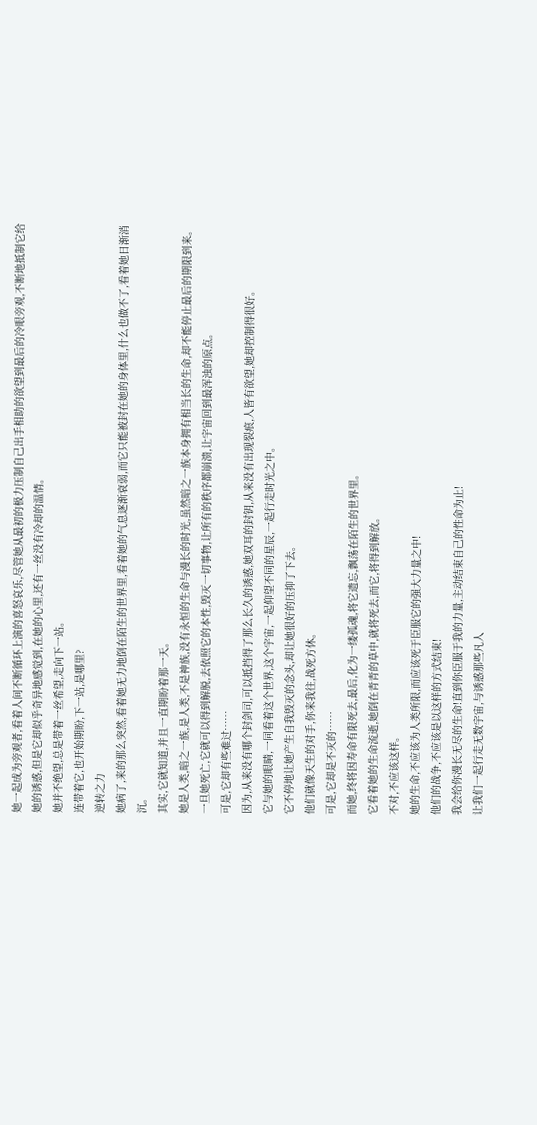她一起成为旁观者,看着人间不断循环上演的喜怒哀乐,尽管她从最初的极力压制自己出手相助的欲望到最后的冷眼旁观,不断地抵制它给她的诱惑,但是它却似乎奇异地感觉到,在她的心里,还有一丝没有冷却的温情。
她并不绝望,总是带着一丝希望,走向下一站。
连带着它,也开始期盼,下一站,是哪里?
逆转之力
她病了,来的那么突然,看着她无力地倒在陌生的世界里,看着她的气息逐渐衰弱,而它只能被封在她的身体里,什么也做不了,看着她日渐消沉。
其实,它就知道,并且一直期盼着那一天。
她是人类,暗之一族,是人类,不是神族,没有永恒的生命与漫长的时光,虽然暗之一族本身拥有相当长的生命,却不能停止最后的期限到来。
一旦她死亡,它就可以得到解脱,去依照它的本性,毁灭一切事物,让所有的秩序都崩溃,让宇宙回到最浑浊的原点。
可是,它却有些难过……
因为,从来没有哪个封剑司,可以抵挡得了那么长久的诱惑,她双耳的封钥,从来没有出现裂痕,人皆有欲望,她却控制得很好。
它与她的眼睛,一同看着这个世界,这个宇宙,一起仰望不同的星辰,一起行走时光之中。
它不停地让她产生自我毁灭的念头,却让她很好的压抑了下去。
他们就像天生的对手,你来我往,战死方休。
可是,它却是不灭的……
而她,终将因寿命有限死去,最后,化为一缕孤魂,将它遗忘,飘荡在陌生的世界里。
它看着她的生命流逝,她倒在青青的草中,就将死去,而它,将得到解放。
不对,不应该这样。
她的生命,不应该为人类所限,而应该死于臣服它的强大力量之中!
他们的战争,不应该是以这样的方式结束!
我会给你漫长无尽的生命!直到你臣服于我的力量,主动结束自己的性命为止!
让我们一起行走无数宇宙,与诱惑那些凡人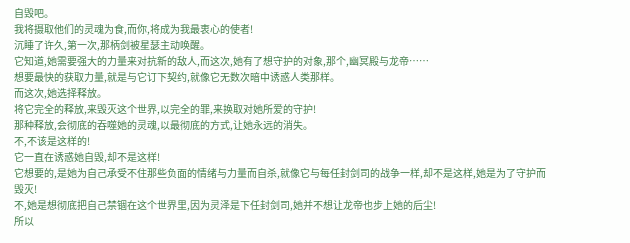自毁吧。
我将摄取他们的灵魂为食,而你,将成为我最衷心的使者!
沉睡了许久,第一次,那柄剑被星瑟主动唤醒。
它知道,她需要强大的力量来对抗新的敌人,而这次,她有了想守护的对象,那个,幽冥殿与龙帝……
想要最快的获取力量,就是与它订下契约,就像它无数次暗中诱惑人类那样。
而这次,她选择释放。
将它完全的释放,来毁灭这个世界,以完全的罪,来换取对她所爱的守护!
那种释放,会彻底的吞噬她的灵魂,以最彻底的方式,让她永远的消失。
不,不该是这样的!
它一直在诱惑她自毁,却不是这样!
它想要的,是她为自己承受不住那些负面的情绪与力量而自杀,就像它与每任封剑司的战争一样,却不是这样,她是为了守护而毁灭!
不,她是想彻底把自己禁锢在这个世界里,因为灵泽是下任封剑司,她并不想让龙帝也步上她的后尘!
所以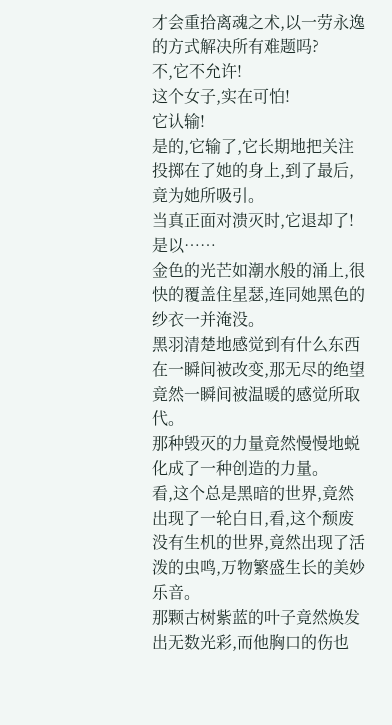才会重拾离魂之术,以一劳永逸的方式解决所有难题吗?
不,它不允许!
这个女子,实在可怕!
它认输!
是的,它输了,它长期地把关注投掷在了她的身上,到了最后,竟为她所吸引。
当真正面对溃灭时,它退却了!
是以……
金色的光芒如潮水般的涌上,很快的覆盖住星瑟,连同她黑色的纱衣一并淹没。
黑羽清楚地感觉到有什么东西在一瞬间被改变,那无尽的绝望竟然一瞬间被温暖的感觉所取代。
那种毁灭的力量竟然慢慢地蜕化成了一种创造的力量。
看,这个总是黑暗的世界,竟然出现了一轮白日,看,这个颓废没有生机的世界,竟然出现了活泼的虫鸣,万物繁盛生长的美妙乐音。
那颗古树紫蓝的叶子竟然焕发出无数光彩,而他胸口的伤也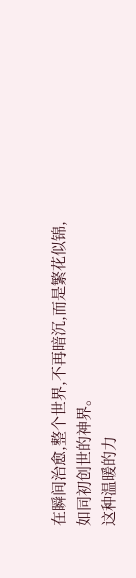在瞬间治愈,整个世界,不再暗沉,而是繁花似锦,如同初创世的神界。
这种温暖的力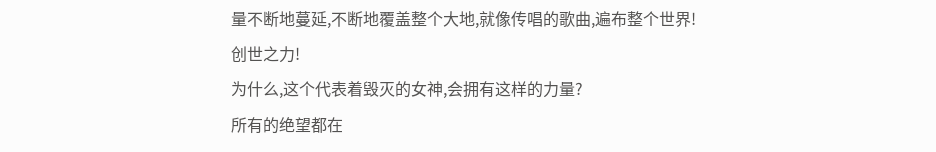量不断地蔓延,不断地覆盖整个大地,就像传唱的歌曲,遍布整个世界!
创世之力!
为什么,这个代表着毁灭的女神,会拥有这样的力量?
所有的绝望都在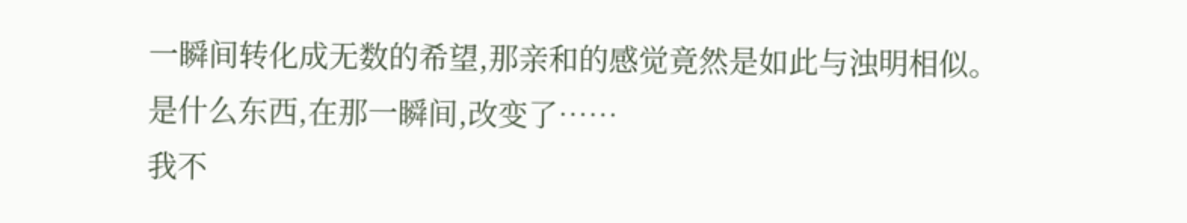一瞬间转化成无数的希望,那亲和的感觉竟然是如此与浊明相似。
是什么东西,在那一瞬间,改变了……
我不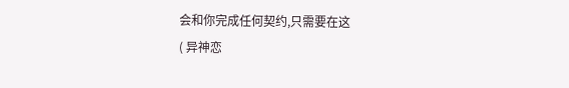会和你完成任何契约,只需要在这
( 异神恋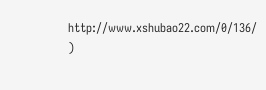http://www.xshubao22.com/0/136/ )